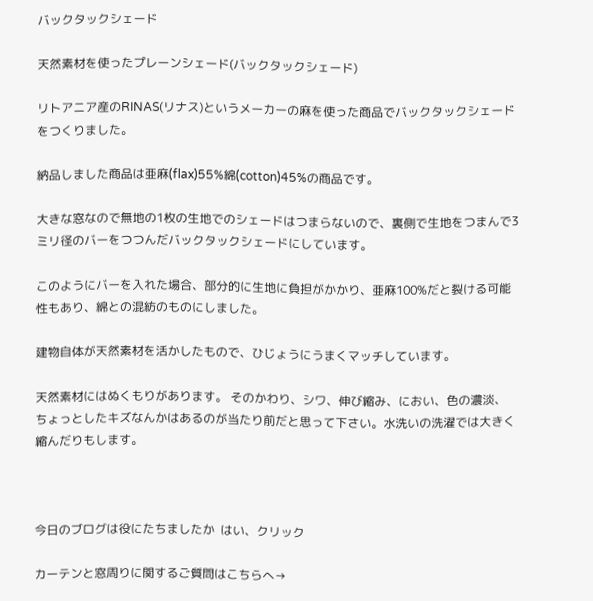バックタックシェード

天然素材を使ったプレーンシェード(バックタックシェード)

リトアニア産のRINAS(リナス)というメーカーの麻を使った商品でバックタックシェードをつくりました。

納品しました商品は亜麻(flax)55%綿(cotton)45%の商品です。

大きな窓なので無地の1枚の生地でのシェードはつまらないので、裏側で生地をつまんで3ミリ径のバーをつつんだバックタックシェードにしています。

このようにバーを入れた場合、部分的に生地に負担がかかり、亜麻100%だと裂ける可能性もあり、綿との混紡のものにしました。

建物自体が天然素材を活かしたもので、ひじょうにうまくマッチしています。

天然素材にはぬくもりがあります。 そのかわり、シワ、伸び縮み、におい、色の濃淡、ちょっとしたキズなんかはあるのが当たり前だと思って下さい。水洗いの洗濯では大きく縮んだりもします。



今日のブログは役にたちましたか  はい、クリック

カーテンと窓周りに関するご質問はこちらへ→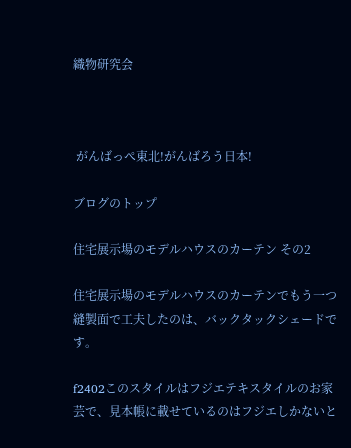織物研究会



 がんばっぺ東北!がんばろう日本!

ブログのトップ

住宅展示場のモデルハウスのカーテン その2

住宅展示場のモデルハウスのカーテンでもう一つ縫製面で工夫したのは、バックタックシェードです。

f2402このスタイルはフジエテキスタイルのお家芸で、見本帳に載せているのはフジエしかないと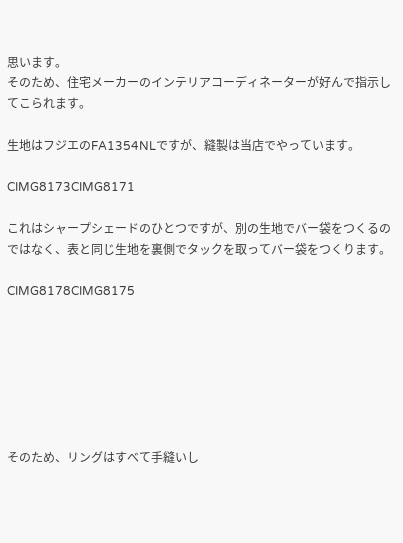思います。
そのため、住宅メーカーのインテリアコーディネーターが好んで指示してこられます。

生地はフジエのFA1354NLですが、縫製は当店でやっています。

CIMG8173CIMG8171

これはシャープシェードのひとつですが、別の生地でバー袋をつくるのではなく、表と同じ生地を裏側でタックを取ってバー袋をつくります。

CIMG8178CIMG8175







そのため、リングはすべて手縫いし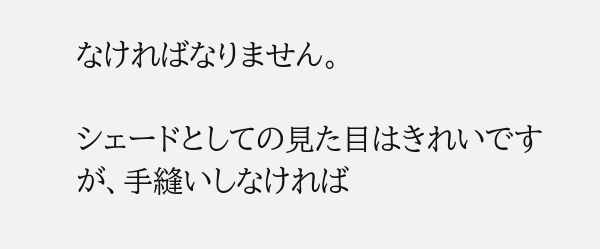なければなりません。

シェードとしての見た目はきれいですが、手縫いしなければ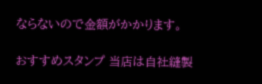ならないので金額がかかります。

おすすめスタンプ 当店は自社縫製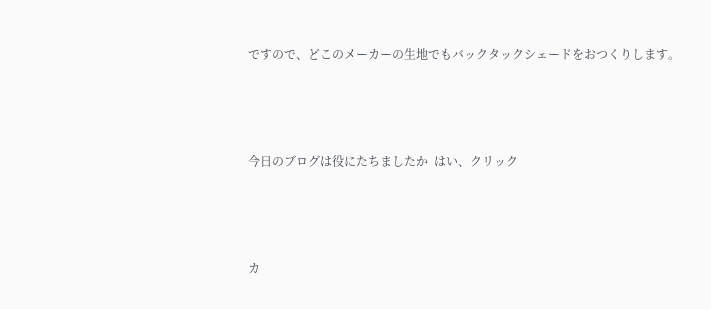ですので、どこのメーカーの生地でもバックタックシェードをおつくりします。



今日のブログは役にたちましたか  はい、クリック



カ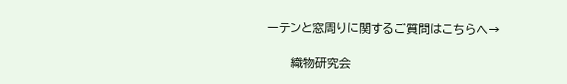ーテンと窓周りに関するご質問はこちらへ→

      織物研究会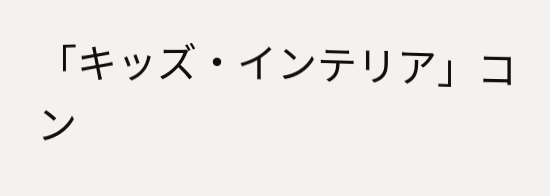「キッズ・インテリア」コン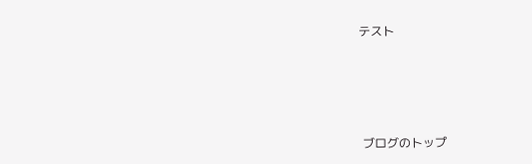テスト





 ブログのトップ